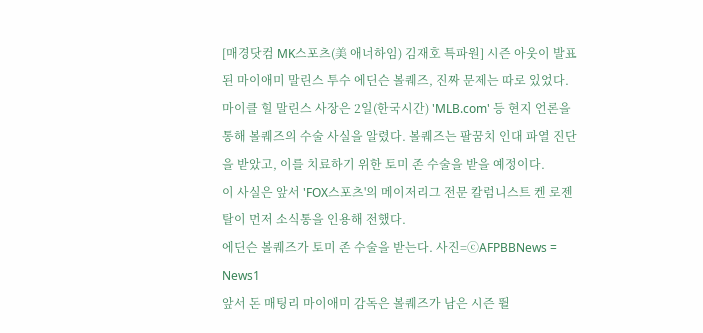[매경닷컴 MK스포츠(美 애너하임) 김재호 특파원] 시즌 아웃이 발표된 마이애미 말린스 투수 에딘슨 볼퀘즈, 진짜 문제는 따로 있었다.
마이클 힐 말린스 사장은 2일(한국시간) 'MLB.com' 등 현지 언론을 통해 볼퀘즈의 수술 사실을 알렸다. 볼퀘즈는 팔꿈치 인대 파열 진단을 받았고, 이를 치료하기 위한 토미 존 수술을 받을 예정이다.
이 사실은 앞서 'FOX스포츠'의 메이저리그 전문 칼럼니스트 켄 로젠탈이 먼저 소식통을 인용해 전했다.
에딘슨 볼퀘즈가 토미 존 수술을 받는다. 사진=ⓒAFPBBNews = News1
앞서 돈 매팅리 마이애미 감독은 볼퀘즈가 남은 시즌 뛸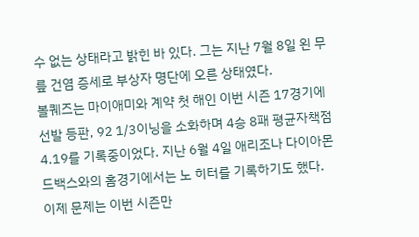수 없는 상태라고 밝힌 바 있다. 그는 지난 7월 8일 왼 무릎 건염 증세로 부상자 명단에 오른 상태였다.
볼퀘즈는 마이애미와 계약 첫 해인 이번 시즌 17경기에 선발 등판, 92 1/3이닝을 소화하며 4승 8패 평균자책점 4.19를 기록중이었다. 지난 6월 4일 애리조나 다이아몬드백스와의 홈경기에서는 노 히터를 기록하기도 했다.
이제 문제는 이번 시즌만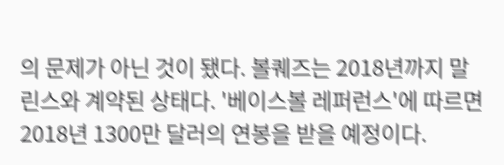의 문제가 아닌 것이 됐다. 볼퀘즈는 2018년까지 말린스와 계약된 상태다. '베이스볼 레퍼런스'에 따르면 2018년 1300만 달러의 연봉을 받을 예정이다.